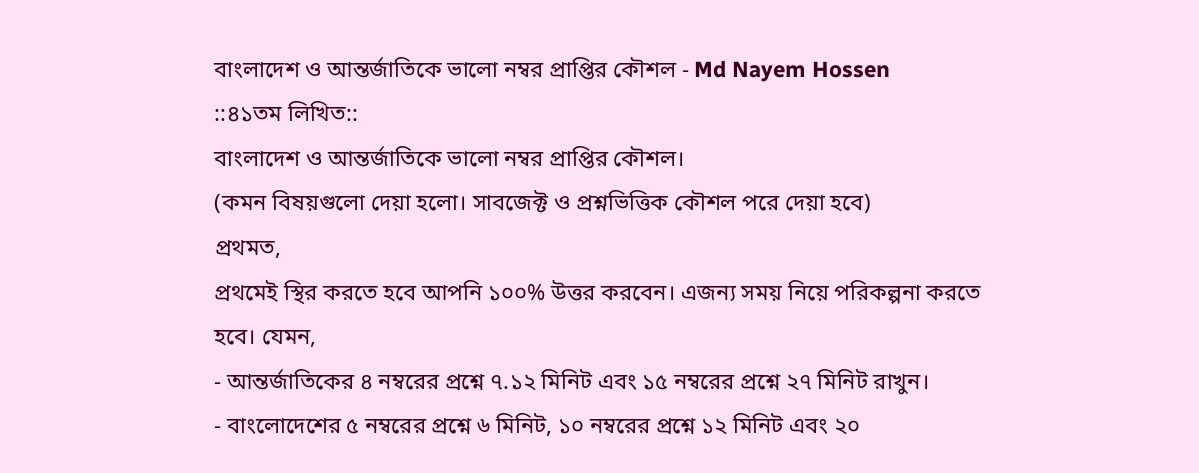বাংলাদেশ ও আন্তর্জাতিকে ভালো নম্বর প্রাপ্তির কৌশল - Md Nayem Hossen
::৪১তম লিখিত::
বাংলাদেশ ও আন্তর্জাতিকে ভালো নম্বর প্রাপ্তির কৌশল।
(কমন বিষয়গুলো দেয়া হলো। সাবজেক্ট ও প্রশ্নভিত্তিক কৌশল পরে দেয়া হবে)
প্রথমত,
প্রথমেই স্থির করতে হবে আপনি ১০০% উত্তর করবেন। এজন্য সময় নিয়ে পরিকল্পনা করতে হবে। যেমন,
- আন্তর্জাতিকের ৪ নম্বরের প্রশ্নে ৭.১২ মিনিট এবং ১৫ নম্বরের প্রশ্নে ২৭ মিনিট রাখুন।
- বাংলোদেশের ৫ নম্বরের প্রশ্নে ৬ মিনিট, ১০ নম্বরের প্রশ্নে ১২ মিনিট এবং ২০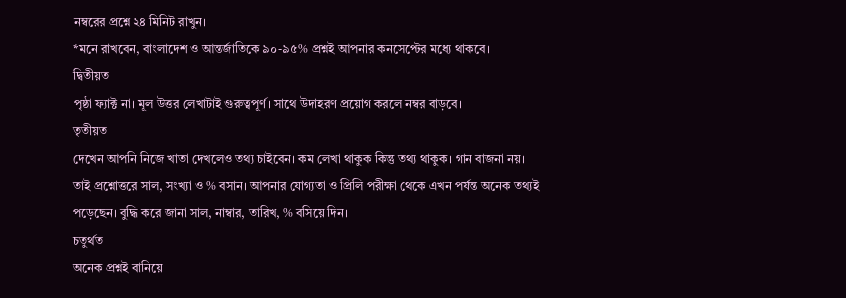নম্বরের প্রশ্নে ২৪ মিনিট রাখুন।
*মনে রাখবেন, বাংলাদেশ ও আন্তর্জাতিকে ৯০-৯৫% প্রশ্নই আপনার কনসেপ্টের মধ্যে থাকবে।
দ্বিতীয়ত
পৃষ্ঠা ফ্যাক্ট না। মূল উত্তর লেখাটাই গুরুত্বপূর্ণ। সাথে উদাহরণ প্রয়োগ করলে নম্বর বাড়বে।
তৃতীয়ত
দেখেন আপনি নিজে খাতা দেখলেও তথ্য চাইবেন। কম লেখা থাকুক কিন্তু তথ্য থাকুক। গান বাজনা নয়। তাই প্রশ্নোত্তরে সাল, সংখ্যা ও % বসান। আপনার যোগ্যতা ও প্রিলি পরীক্ষা থেকে এখন পর্যন্ত অনেক তথ্যই পড়েছেন। বুদ্ধি করে জানা সাল, নাম্বার, তারিখ, % বসিয়ে দিন।
চতুর্থত
অনেক প্রশ্নই বানিয়ে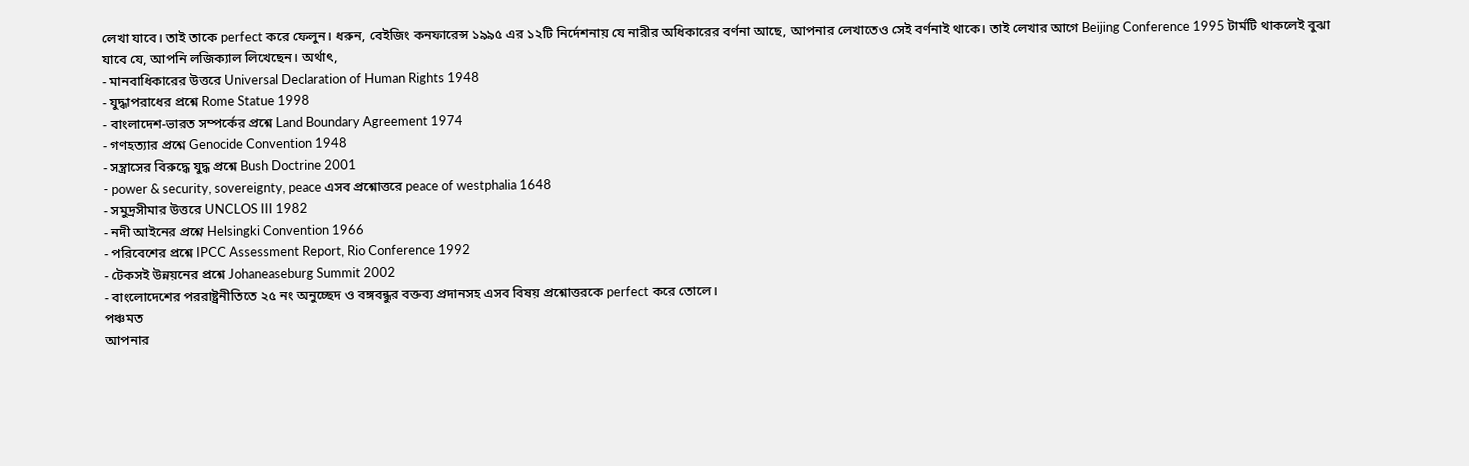লেখা যাবে। তাই তাকে perfect করে ফেলুন। ধরুন, বেইজিং কনফারেন্স ১৯৯৫ এর ১২টি নির্দেশনায় যে নারীর অধিকারের বর্ণনা আছে, আপনার লেখাতেও সেই বর্ণনাই থাকে। তাই লেখার আগে Beijing Conference 1995 টার্মটি থাকলেই বুঝা যাবে যে, আপনি লজিক্যাল লিখেছেন। অর্থাৎ,
- মানবাধিকারের উত্তরে Universal Declaration of Human Rights 1948
- যুদ্ধাপরাধের প্রশ্নে Rome Statue 1998
- বাংলাদেশ-ভারত সম্পর্কের প্রশ্নে Land Boundary Agreement 1974
- গণহত্যার প্রশ্নে Genocide Convention 1948
- সন্ত্রাসের বিরুদ্ধে যুদ্ধ প্রশ্নে Bush Doctrine 2001
- power & security, sovereignty, peace এসব প্রশ্নোত্তরে peace of westphalia 1648
- সমুদ্রসীমার উত্তরে UNCLOS III 1982
- নদী আইনের প্রশ্নে Helsingki Convention 1966
- পরিবেশের প্রশ্নে IPCC Assessment Report, Rio Conference 1992
- টেকসই উন্নয়নের প্রশ্নে Johaneaseburg Summit 2002
- বাংলোদেশের পররাষ্ট্রনীতিতে ২৫ নং অনুচ্ছেদ ও বঙ্গবন্ধুর বক্তব্য প্রদানসহ এসব বিষয় প্রশ্নোত্তরকে perfect করে তোলে।
পঞ্চমত
আপনার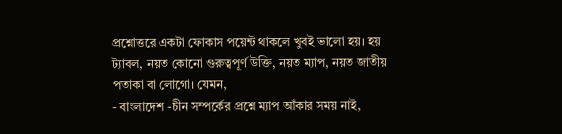প্রশ্নোত্তরে একটা ফোকাস পয়েন্ট থাকলে খুবই ভালো হয়। হয় ট্যাবল, নয়ত কোনো গুরুত্বপূর্ণ উক্তি, নয়ত ম্যাপ, নয়ত জাতীয় পতাকা বা লোগো। যেমন,
- বাংলাদেশ -চীন সম্পর্কের প্রশ্নে ম্যাপ আঁকার সময় নাই,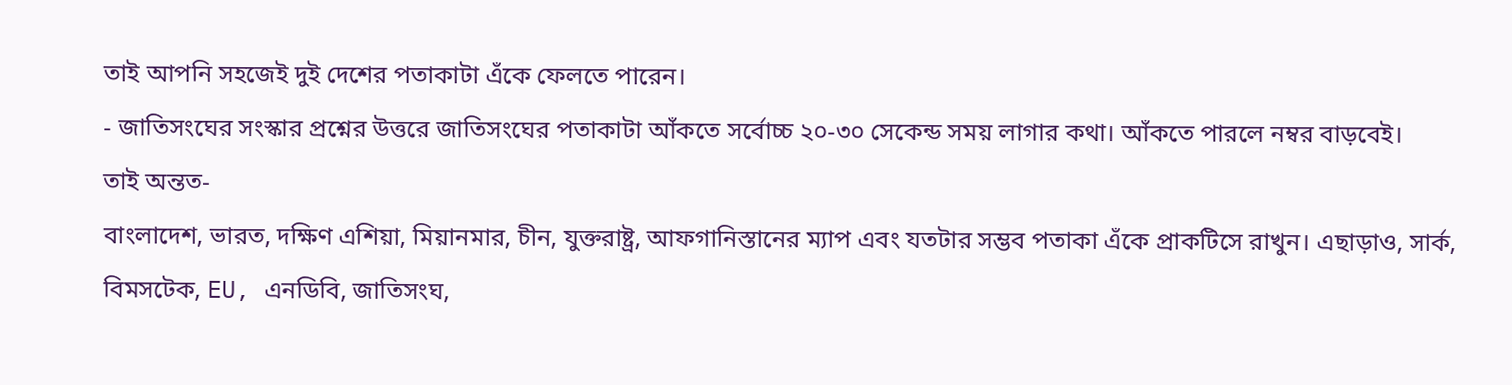তাই আপনি সহজেই দুই দেশের পতাকাটা এঁকে ফেলতে পারেন।
- জাতিসংঘের সংস্কার প্রশ্নের উত্তরে জাতিসংঘের পতাকাটা আঁকতে সর্বোচ্চ ২০-৩০ সেকেন্ড সময় লাগার কথা। আঁকতে পারলে নম্বর বাড়বেই।
তাই অন্তত-
বাংলাদেশ, ভারত, দক্ষিণ এশিয়া, মিয়ানমার, চীন, যুক্তরাষ্ট্র, আফগানিস্তানের ম্যাপ এবং যতটার সম্ভব পতাকা এঁকে প্রাকটিসে রাখুন। এছাড়াও, সার্ক, বিমসটেক, EU, এনডিবি, জাতিসংঘ,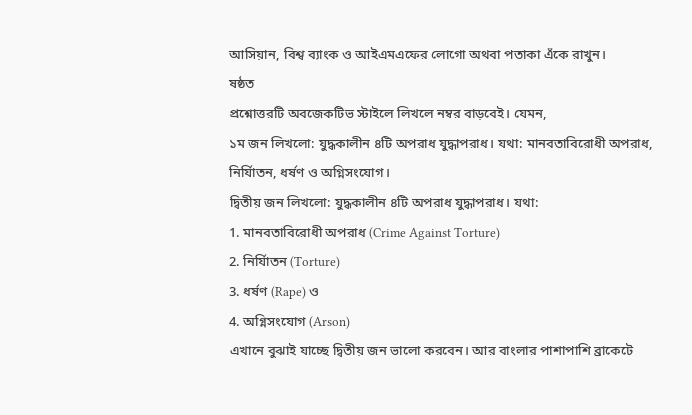আসিয়ান, বিশ্ব ব্যাংক ও আইএমএফের লোগো অথবা পতাকা এঁকে রাখুন।
ষষ্ঠত
প্রশ্নোত্তরটি অবজেকটিভ স্টাইলে লিখলে নম্বর বাড়বেই। যেমন,
১ম জন লিখলো: যুদ্ধকালীন ৪টি অপরাধ যুদ্ধাপরাধ। যথা: মানবতাবিরোধী অপরাধ, নির্যিাতন, ধর্ষণ ও অগ্নিসংযোগ।
দ্বিতীয় জন লিখলো: যুদ্ধকালীন ৪টি অপরাধ যুদ্ধাপরাধ। যথা:
1. মানবতাবিরোধী অপরাধ (Crime Against Torture)
2. নির্যিাতন (Torture)
3. ধর্ষণ (Rape) ও
4. অগ্নিসংযোগ (Arson)
এখানে বুঝাই যাচ্ছে দ্বিতীয় জন ভালো করবেন। আর বাংলার পাশাপাশি ব্রাকেটে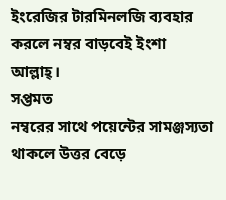ইংরেজির টারমিনলজি ব্যবহার করলে নম্বর বাড়বেই ইংশা আল্লাহ্।
সপ্তমত
নম্বরের সাথে পয়েন্টের সামঞ্জস্যতা থাকলে উত্তর বেড়ে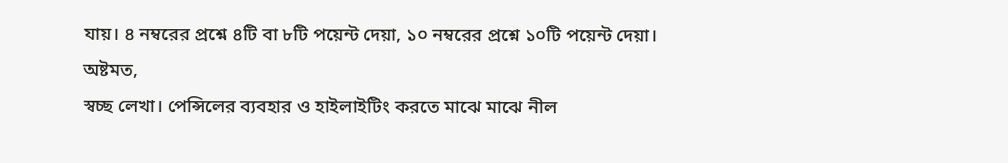যায়। ৪ নম্বরের প্রশ্নে ৪টি বা ৮টি পয়েন্ট দেয়া, ১০ নম্বরের প্রশ্নে ১০টি পয়েন্ট দেয়া।
অষ্টমত,
স্বচ্ছ লেখা। পেন্সিলের ব্যবহার ও হাইলাইটিং করতে মাঝে মাঝে নীল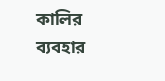কালির ব্যবহার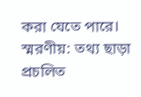করা যেতে পারে।
স্মরণীয়: তথ্য ছাড়া প্রচলিত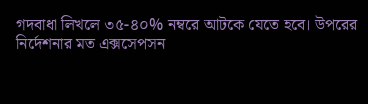গদবাধা লিখলে ৩৫-৪০% নম্বরে আটকে যেতে হবে। উপরের নির্দেশনার মত এক্সসেপসন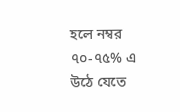হলে নম্বর ৭০-৭৫% এ উঠে যেতে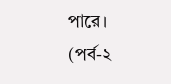পারে।
(পর্ব-২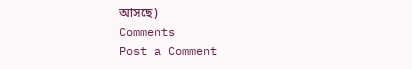আসছে)
Comments
Post a Comment